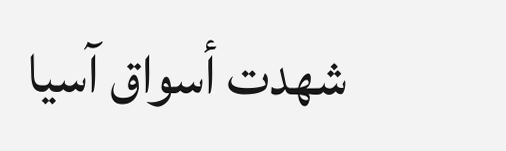شهدت أسواق آسيا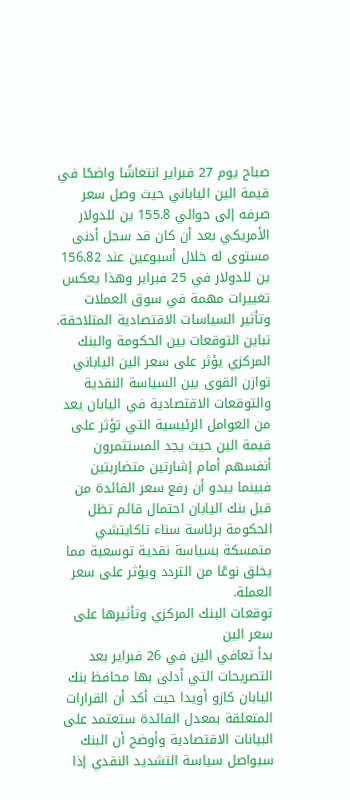صباح يوم 27 فبراير انتعاشًا واضحًا في قيمة الين الياباني حيث وصل سعر صرفه إلى حوالي 155.8 ين للدولار الأمريكي بعد أن كان قد سجل أدنى مستوى له خلال أسبوعين عند 156.82 ين للدولار في 25 فبراير وهذا يعكس تغييرات مهمة في سوق العملات وتأثير السياسات الاقتصادية المتلاحقة.
تباين التوقعات بين الحكومة والبنك المركزي يؤثر على سعر الين الياباني
توازن القوى بين السياسة النقدية والتوقعات الاقتصادية في اليابان يعد من العوامل الرئيسية التي تؤثر على قيمة الين حيث يجد المستثمرون أنفسهم أمام إشارتين متضاربتين فبينما يبدو أن رفع سعر الفائدة من قبل بنك اليابان احتمال قائم تظل الحكومة برئاسة سناء تاكايتشي متمسكة بسياسة نقدية توسعية مما يخلق نوعًا من التردد ويؤثر على سعر العملة.
توقعات البنك المركزي وتأثيرها على سعر الين
بدأ تعافي الين في 26 فبراير بعد التصريحات التي أدلى بها محافظ بنك اليابان كازو أويدا حيث أكد أن القرارات المتعلقة بمعدل الفائدة ستعتمد على البيانات الاقتصادية وأوضح أن البنك سيواصل سياسة التشديد النقدي إذا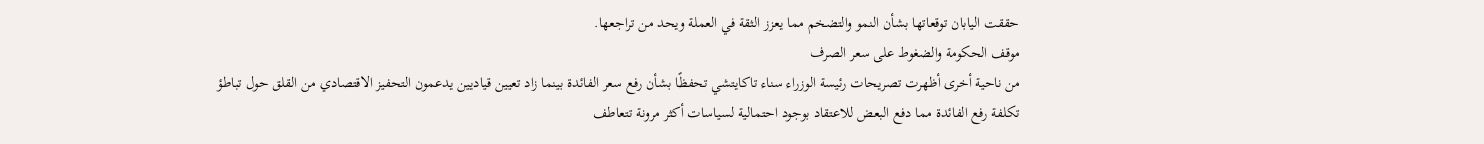حققت اليابان توقعاتها بشأن النمو والتضخم مما يعزز الثقة في العملة ويحد من تراجعها.
موقف الحكومة والضغوط على سعر الصرف
من ناحية أخرى أظهرت تصريحات رئيسة الوزراء سناء تاكايتشي تحفظًا بشأن رفع سعر الفائدة بينما زاد تعيين قياديين يدعمون التحفيز الاقتصادي من القلق حول تباطؤ تكلفة رفع الفائدة مما دفع البعض للاعتقاد بوجود احتمالية لسياسات أكثر مرونة تتعاطف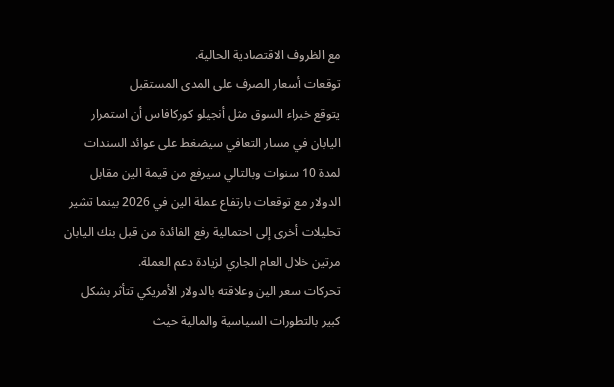مع الظروف الاقتصادية الحالية.
توقعات أسعار الصرف على المدى المستقبل
يتوقع خبراء السوق مثل أنجيلو كوركافاس أن استمرار اليابان في مسار التعافي سيضغط على عوائد السندات لمدة 10 سنوات وبالتالي سيرفع من قيمة الين مقابل الدولار مع توقعات بارتفاع عملة الين في 2026 بينما تشير تحليلات أخرى إلى احتمالية رفع الفائدة من قبل بنك اليابان مرتين خلال العام الجاري لزيادة دعم العملة.
تحركات سعر الين وعلاقته بالدولار الأمريكي تتأثر بشكل كبير بالتطورات السياسية والمالية حيث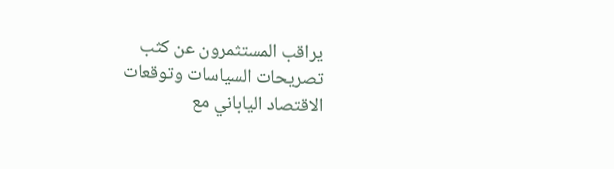يراقب المستثمرون عن كثب تصريحات السياسات وتوقعات الاقتصاد الياباني مع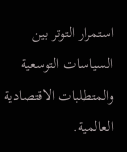استمرار التوتر بين السياسات التوسعية والمتطلبات الاقتصادية العالمية.